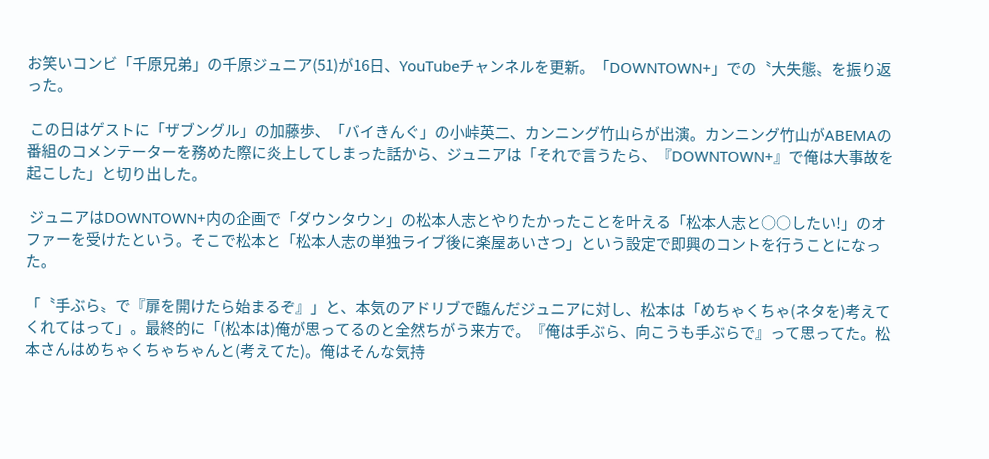お笑いコンビ「千原兄弟」の千原ジュニア(51)が16日、YouTubeチャンネルを更新。「DOWNTOWN+」での〝大失態〟を振り返った。

 この日はゲストに「ザブングル」の加藤歩、「バイきんぐ」の小峠英二、カンニング竹山らが出演。カンニング竹山がABEMAの番組のコメンテーターを務めた際に炎上してしまった話から、ジュニアは「それで言うたら、『DOWNTOWN+』で俺は大事故を起こした」と切り出した。

 ジュニアはDOWNTOWN+内の企画で「ダウンタウン」の松本人志とやりたかったことを叶える「松本人志と○○したい!」のオファーを受けたという。そこで松本と「松本人志の単独ライブ後に楽屋あいさつ」という設定で即興のコントを行うことになった。

「〝手ぶら〟で『扉を開けたら始まるぞ』」と、本気のアドリブで臨んだジュニアに対し、松本は「めちゃくちゃ(ネタを)考えてくれてはって」。最終的に「(松本は)俺が思ってるのと全然ちがう来方で。『俺は手ぶら、向こうも手ぶらで』って思ってた。松本さんはめちゃくちゃちゃんと(考えてた)。俺はそんな気持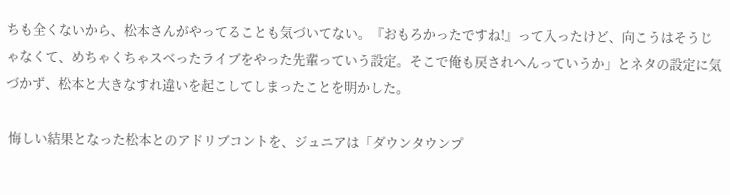ちも全くないから、松本さんがやってることも気づいてない。『おもろかったですね!』って入ったけど、向こうはそうじゃなくて、めちゃくちゃスベったライブをやった先輩っていう設定。そこで俺も戻されへんっていうか」とネタの設定に気づかず、松本と大きなすれ違いを起こしてしまったことを明かした。

 悔しい結果となった松本とのアドリブコントを、ジュニアは「ダウンタウンプ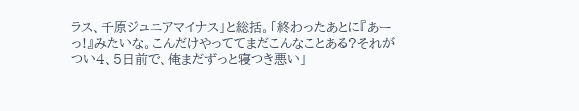ラス、千原ジュニアマイナス」と総括。「終わったあとに『あーっ!』みたいな。こんだけやっててまだこんなことある?それがつい4、5日前で、俺まだずっと寝つき悪い」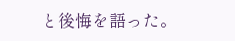と後悔を語った。